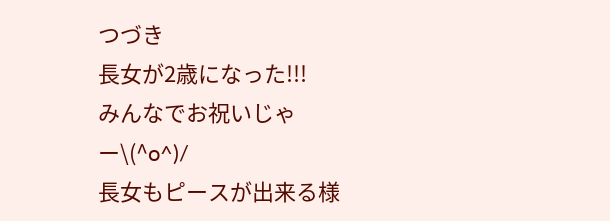つづき
長女が2歳になった!!!
みんなでお祝いじゃー\(^o^)/
長女もピースが出来る様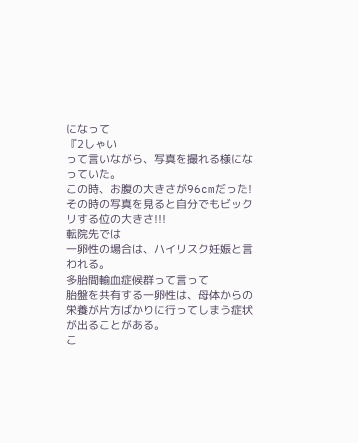になって
『2しゃい
って言いながら、写真を撮れる様になっていた。
この時、お腹の大きさが96cmだった!
その時の写真を見ると自分でもビックリする位の大きさ!!!
転院先では
一卵性の場合は、ハイリスク妊娠と言われる。
多胎間輸血症候群って言って
胎盤を共有する一卵性は、母体からの栄養が片方ばかりに行ってしまう症状が出ることがある。
こ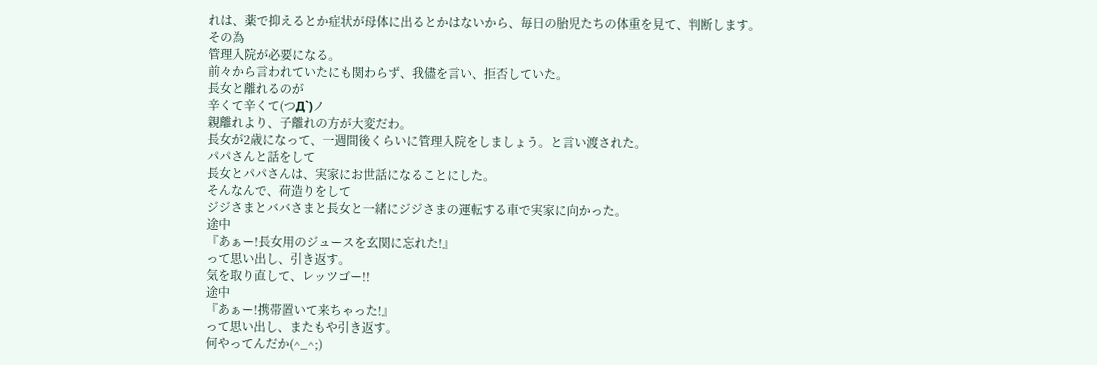れは、薬で抑えるとか症状が母体に出るとかはないから、毎日の胎児たちの体重を見て、判断します。
その為
管理入院が必要になる。
前々から言われていたにも関わらず、我儘を言い、拒否していた。
長女と離れるのが
辛くて辛くて(つД`)ノ
親離れより、子離れの方が大変だわ。
長女が2歳になって、一週間後くらいに管理入院をしましょう。と言い渡された。
パパさんと話をして
長女とパパさんは、実家にお世話になることにした。
そんなんで、荷造りをして
ジジさまとババさまと長女と一緒にジジさまの運転する車で実家に向かった。
途中
『あぁー!長女用のジュースを玄関に忘れた!』
って思い出し、引き返す。
気を取り直して、レッツゴー!!
途中
『あぁー!携帯置いて来ちゃった!』
って思い出し、またもや引き返す。
何やってんだか(^_^;)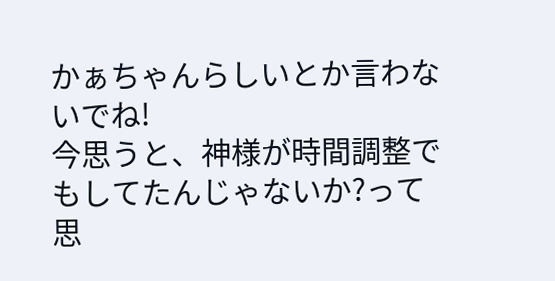かぁちゃんらしいとか言わないでね!
今思うと、神様が時間調整でもしてたんじゃないか?って思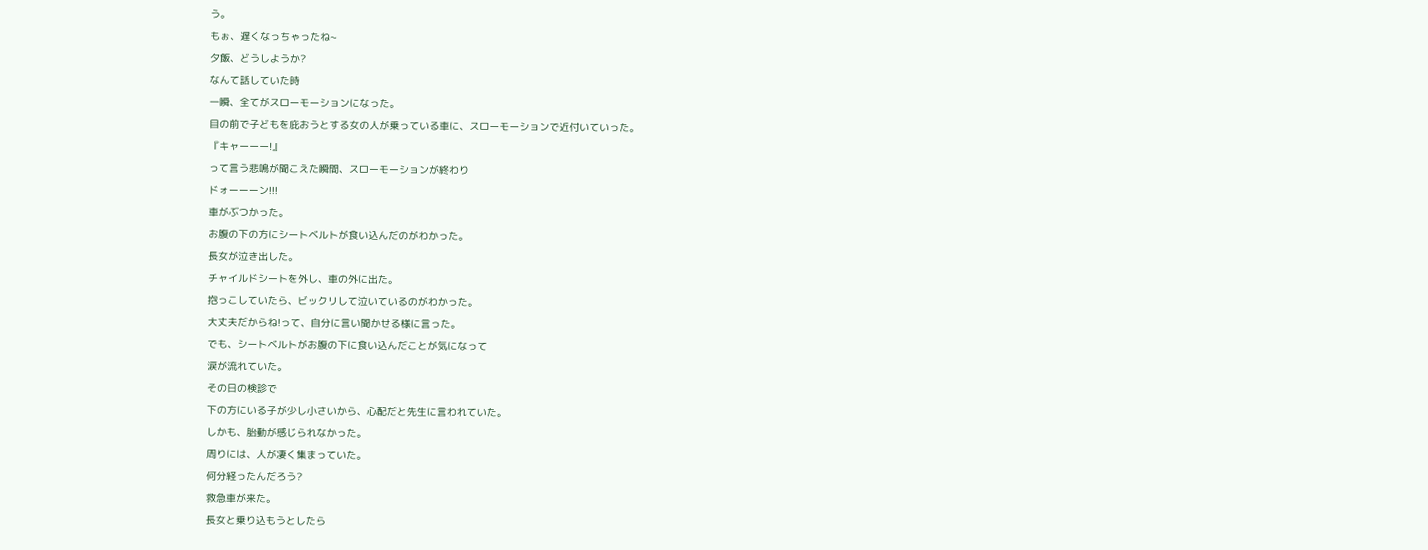う。
もぉ、遅くなっちゃったね~
夕飯、どうしようか?
なんて話していた時
一瞬、全てがスローモーションになった。
目の前で子どもを庇おうとする女の人が乗っている車に、スローモーションで近付いていった。
『キャーーー!』
って言う悲鳴が聞こえた瞬間、スローモーションが終わり
ドォーーーン!!!
車がぶつかった。
お腹の下の方にシートベルトが食い込んだのがわかった。
長女が泣き出した。
チャイルドシートを外し、車の外に出た。
抱っこしていたら、ビックリして泣いているのがわかった。
大丈夫だからね!って、自分に言い聞かせる様に言った。
でも、シートベルトがお腹の下に食い込んだことが気になって
涙が流れていた。
その日の検診で
下の方にいる子が少し小さいから、心配だと先生に言われていた。
しかも、胎動が感じられなかった。
周りには、人が凄く集まっていた。
何分経ったんだろう?
救急車が来た。
長女と乗り込もうとしたら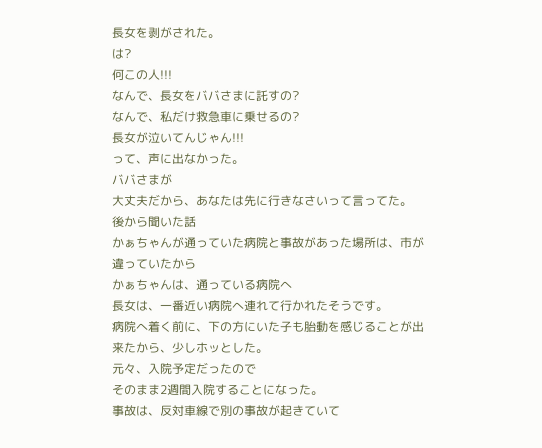長女を剥がされた。
は?
何この人!!!
なんで、長女をババさまに託すの?
なんで、私だけ救急車に乗せるの?
長女が泣いてんじゃん!!!
って、声に出なかった。
ババさまが
大丈夫だから、あなたは先に行きなさいって言ってた。
後から聞いた話
かぁちゃんが通っていた病院と事故があった場所は、市が違っていたから
かぁちゃんは、通っている病院へ
長女は、一番近い病院へ連れて行かれたそうです。
病院へ着く前に、下の方にいた子も胎動を感じることが出来たから、少しホッとした。
元々、入院予定だったので
そのまま2週間入院することになった。
事故は、反対車線で別の事故が起きていて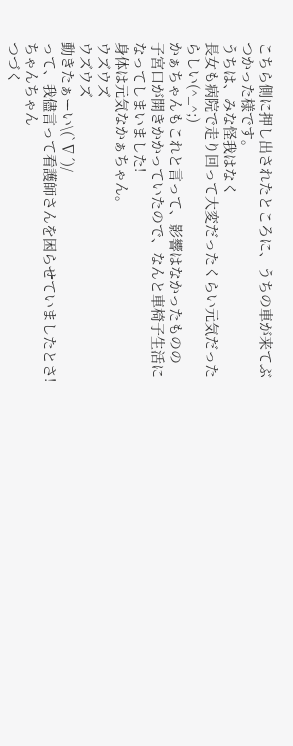こちら側に押し出されたところに、うちの車が来てぶつかった様です。
うちは、みな怪我はなく
長女も病院で走り回って大変だったくらい元気だったらしい(^_^;)
かぁちゃんもこれと言って、影響はなかったものの
子宮口が開きかかっていたので、なんと車椅子生活になってしまいました!
身体は元気なかぁちゃん。
ウズウズ
ウズウズ
動きたぁーい\(`∇´)/
って、我儘言って看護師さんを困らせていましたとさ!
ちゃんちゃん
つづく